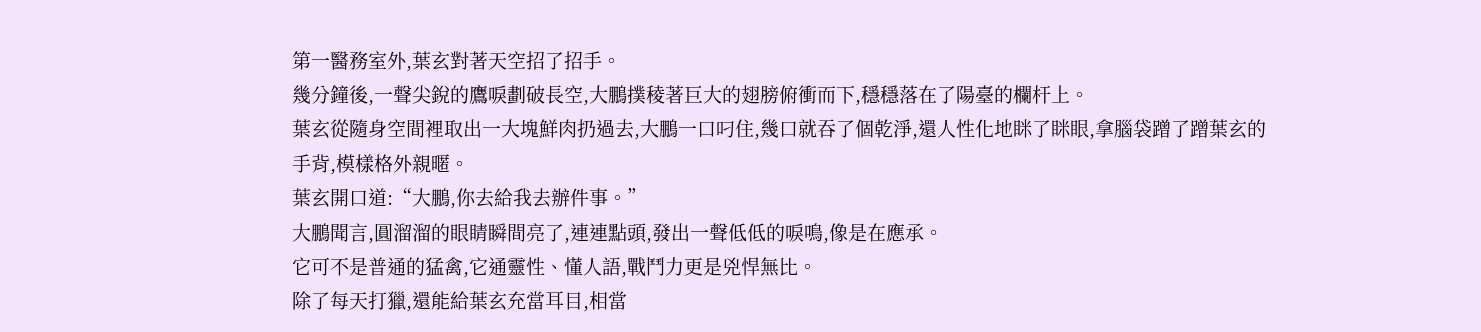第一醫務室外,葉玄對著天空招了招手。
幾分鐘後,一聲尖銳的鷹唳劃破長空,大鵬撲稜著巨大的翅膀俯衝而下,穩穩落在了陽臺的欄杆上。
葉玄從隨身空間裡取出一大塊鮮肉扔過去,大鵬一口叼住,幾口就吞了個乾淨,還人性化地眯了眯眼,拿腦袋蹭了蹭葉玄的手背,模樣格外親暱。
葉玄開口道:“大鵬,你去給我去辦件事。”
大鵬聞言,圓溜溜的眼睛瞬間亮了,連連點頭,發出一聲低低的唳鳴,像是在應承。
它可不是普通的猛禽,它通靈性、懂人語,戰鬥力更是兇悍無比。
除了每天打獵,還能給葉玄充當耳目,相當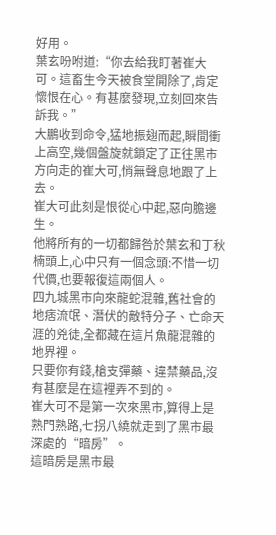好用。
葉玄吩咐道:“你去給我盯著崔大可。這畜生今天被食堂開除了,肯定懷恨在心。有甚麼發現,立刻回來告訴我。”
大鵬收到命令,猛地振翅而起,瞬間衝上高空,幾個盤旋就鎖定了正往黑市方向走的崔大可,悄無聲息地跟了上去。
崔大可此刻是恨從心中起,惡向膽邊生。
他將所有的一切都歸咎於葉玄和丁秋楠頭上,心中只有一個念頭:不惜一切代價,也要報復這兩個人。
四九城黑市向來龍蛇混雜,舊社會的地痞流氓、潛伏的敵特分子、亡命天涯的兇徒,全都藏在這片魚龍混雜的地界裡。
只要你有錢,槍支彈藥、違禁藥品,沒有甚麼是在這裡弄不到的。
崔大可不是第一次來黑市,算得上是熟門熟路,七拐八繞就走到了黑市最深處的“暗房”。
這暗房是黑市最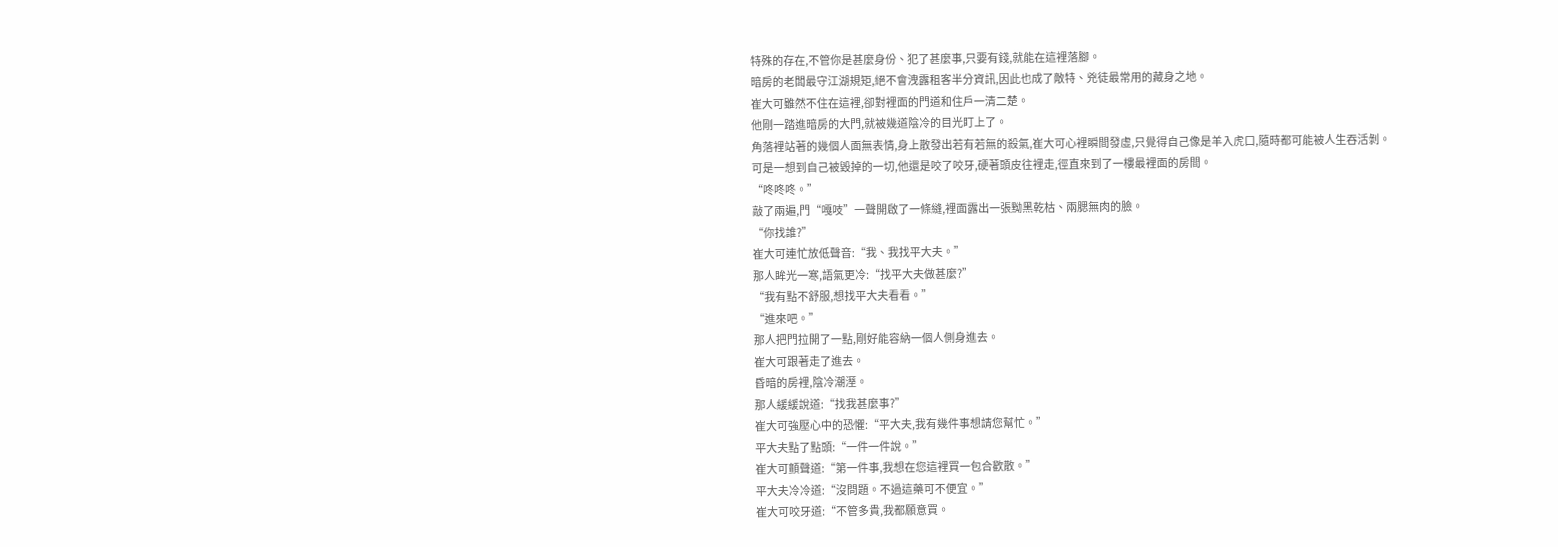特殊的存在,不管你是甚麼身份、犯了甚麼事,只要有錢,就能在這裡落腳。
暗房的老闆最守江湖規矩,絕不會洩露租客半分資訊,因此也成了敵特、兇徒最常用的藏身之地。
崔大可雖然不住在這裡,卻對裡面的門道和住戶一清二楚。
他剛一踏進暗房的大門,就被幾道陰冷的目光盯上了。
角落裡站著的幾個人面無表情,身上散發出若有若無的殺氣,崔大可心裡瞬間發虛,只覺得自己像是羊入虎口,隨時都可能被人生吞活剝。
可是一想到自己被毀掉的一切,他還是咬了咬牙,硬著頭皮往裡走,徑直來到了一樓最裡面的房間。
“咚咚咚。”
敲了兩遍,門“嘎吱”一聲開啟了一條縫,裡面露出一張黝黑乾枯、兩腮無肉的臉。
“你找誰?”
崔大可連忙放低聲音:“我、我找平大夫。”
那人眸光一寒,語氣更冷:“找平大夫做甚麼?”
“我有點不舒服,想找平大夫看看。”
“進來吧。”
那人把門拉開了一點,剛好能容納一個人側身進去。
崔大可跟著走了進去。
昏暗的房裡,陰冷潮溼。
那人緩緩說道:“找我甚麼事?”
崔大可強壓心中的恐懼:“平大夫,我有幾件事想請您幫忙。”
平大夫點了點頭:“一件一件說。”
崔大可顫聲道:“第一件事,我想在您這裡買一包合歡散。”
平大夫冷冷道:“沒問題。不過這藥可不便宜。”
崔大可咬牙道:“不管多貴,我都願意買。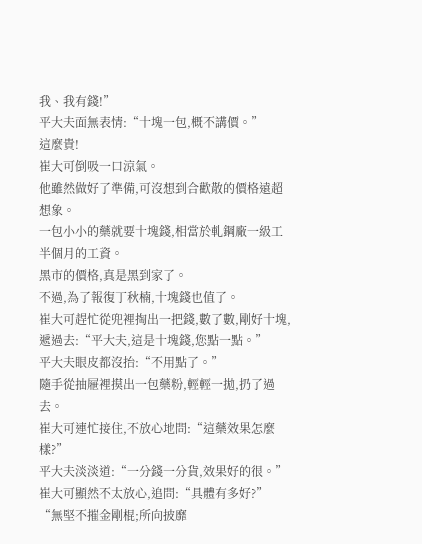我、我有錢!”
平大夫面無表情:“十塊一包,概不講價。”
這麼貴!
崔大可倒吸一口涼氣。
他雖然做好了準備,可沒想到合歡散的價格遠超想象。
一包小小的藥就要十塊錢,相當於軋鋼廠一級工半個月的工資。
黑市的價格,真是黑到家了。
不過,為了報復丁秋楠,十塊錢也值了。
崔大可趕忙從兜裡掏出一把錢,數了數,剛好十塊,遞過去:“平大夫,這是十塊錢,您點一點。”
平大夫眼皮都沒抬:“不用點了。”
隨手從抽屜裡摸出一包藥粉,輕輕一拋,扔了過去。
崔大可連忙接住,不放心地問:“這藥效果怎麼樣?”
平大夫淡淡道:“一分錢一分貨,效果好的很。”
崔大可顯然不太放心,追問:“具體有多好?”
“無堅不摧金剛棍;所向披靡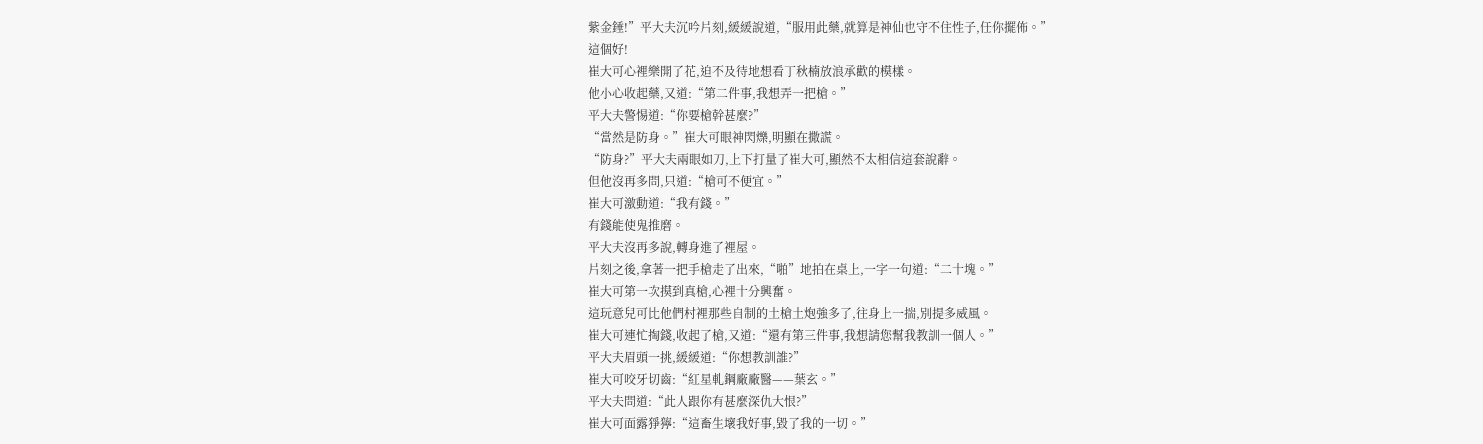紫金錘!”平大夫沉吟片刻,緩緩說道,“服用此藥,就算是神仙也守不住性子,任你擺佈。”
這個好!
崔大可心裡樂開了花,迫不及待地想看丁秋楠放浪承歡的模樣。
他小心收起藥,又道:“第二件事,我想弄一把槍。”
平大夫警惕道:“你要槍幹甚麼?”
“當然是防身。”崔大可眼神閃爍,明顯在撒謊。
“防身?”平大夫兩眼如刀,上下打量了崔大可,顯然不太相信這套說辭。
但他沒再多問,只道:“槍可不便宜。”
崔大可激動道:“我有錢。”
有錢能使鬼推磨。
平大夫沒再多說,轉身進了裡屋。
片刻之後,拿著一把手槍走了出來,“啪”地拍在桌上,一字一句道:“二十塊。”
崔大可第一次摸到真槍,心裡十分興奮。
這玩意兒可比他們村裡那些自制的土槍土炮強多了,往身上一揣,別提多威風。
崔大可連忙掏錢,收起了槍,又道:“還有第三件事,我想請您幫我教訓一個人。”
平大夫眉頭一挑,緩緩道:“你想教訓誰?”
崔大可咬牙切齒:“紅星軋鋼廠廠醫——葉玄。”
平大夫問道:“此人跟你有甚麼深仇大恨?”
崔大可面露猙獰:“這畜生壞我好事,毀了我的一切。”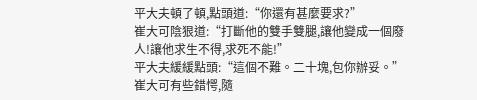平大夫頓了頓,點頭道:“你還有甚麼要求?”
崔大可陰狠道:“打斷他的雙手雙腿,讓他變成一個廢人!讓他求生不得,求死不能!”
平大夫緩緩點頭:“這個不難。二十塊,包你辦妥。”
崔大可有些錯愕,隨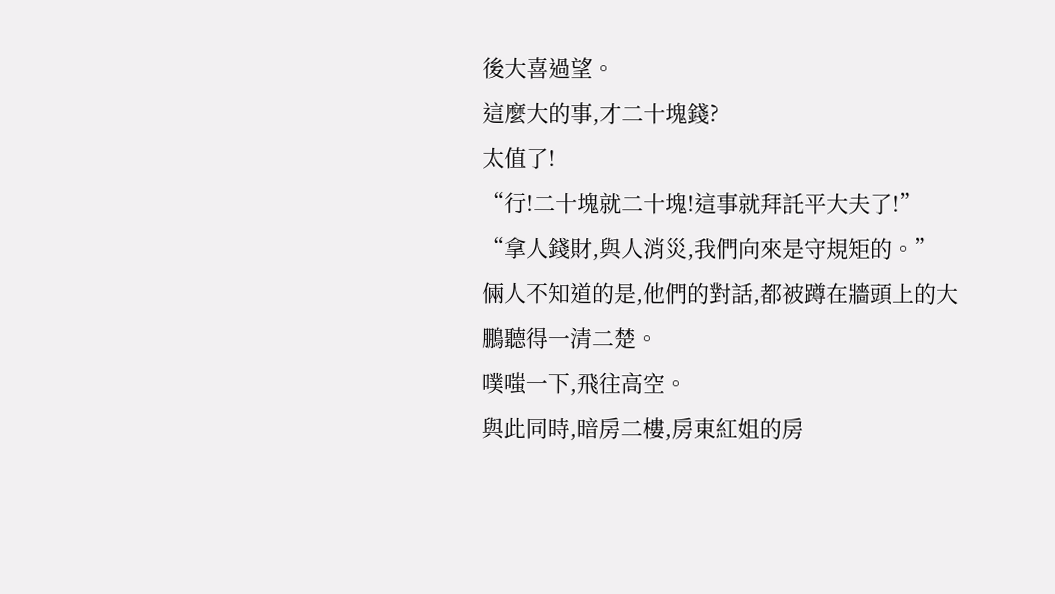後大喜過望。
這麼大的事,才二十塊錢?
太值了!
“行!二十塊就二十塊!這事就拜託平大夫了!”
“拿人錢財,與人消災,我們向來是守規矩的。”
倆人不知道的是,他們的對話,都被蹲在牆頭上的大鵬聽得一清二楚。
噗嗤一下,飛往高空。
與此同時,暗房二樓,房東紅姐的房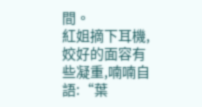間。
紅姐摘下耳機,姣好的面容有些凝重,喃喃自語:“葉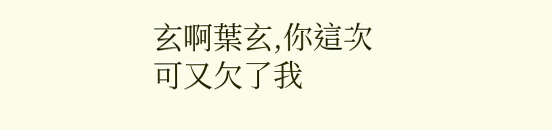玄啊葉玄,你這次可又欠了我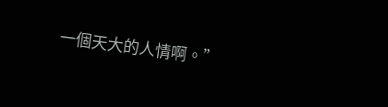一個天大的人情啊。”